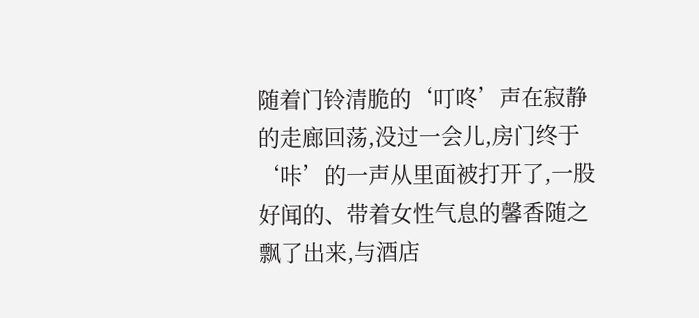随着门铃清脆的‘叮咚’声在寂静的走廊回荡,没过一会儿,房门终于‘咔’的一声从里面被打开了,一股好闻的、带着女性气息的馨香随之飘了出来,与酒店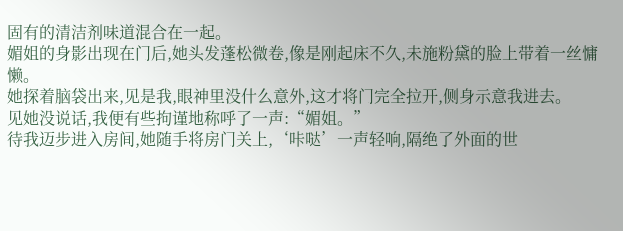固有的清洁剂味道混合在一起。
媚姐的身影出现在门后,她头发蓬松微卷,像是刚起床不久,未施粉黛的脸上带着一丝慵懒。
她探着脑袋出来,见是我,眼神里没什么意外,这才将门完全拉开,侧身示意我进去。
见她没说话,我便有些拘谨地称呼了一声:“媚姐。”
待我迈步进入房间,她随手将房门关上,‘咔哒’一声轻响,隔绝了外面的世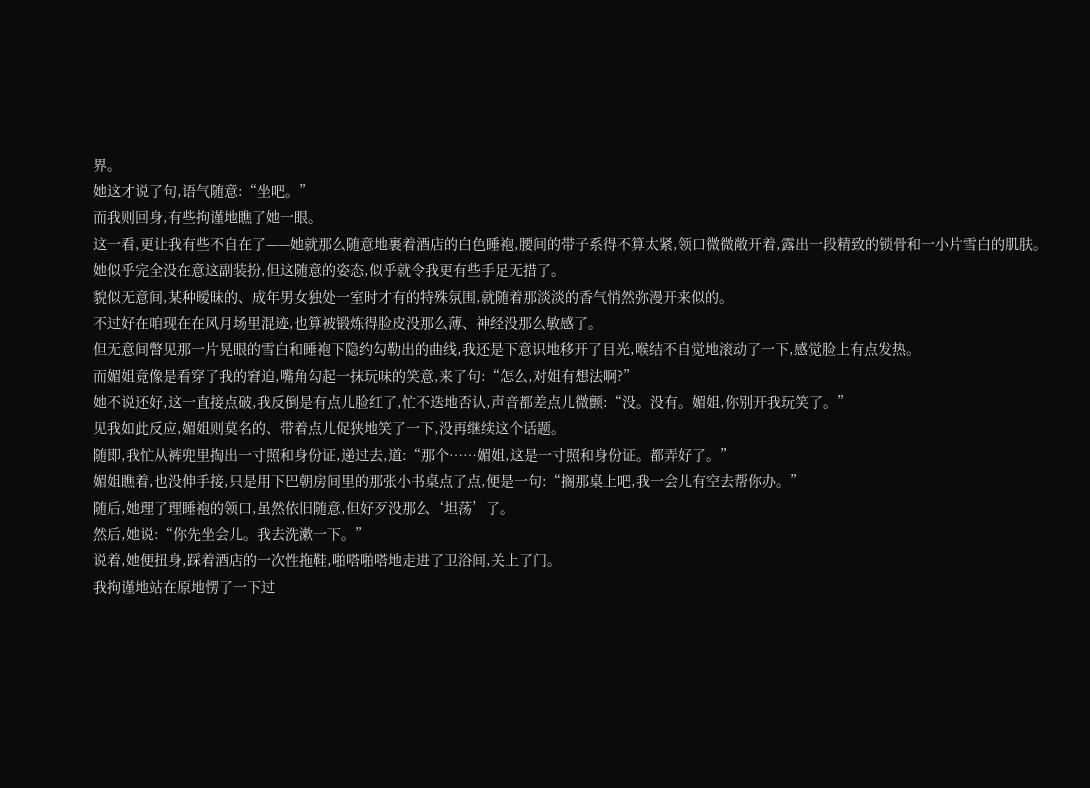界。
她这才说了句,语气随意:“坐吧。”
而我则回身,有些拘谨地瞧了她一眼。
这一看,更让我有些不自在了——她就那么随意地裹着酒店的白色睡袍,腰间的带子系得不算太紧,领口微微敞开着,露出一段精致的锁骨和一小片雪白的肌肤。
她似乎完全没在意这副装扮,但这随意的姿态,似乎就令我更有些手足无措了。
貌似无意间,某种暧昧的、成年男女独处一室时才有的特殊氛围,就随着那淡淡的香气悄然弥漫开来似的。
不过好在咱现在在风月场里混迹,也算被锻炼得脸皮没那么薄、神经没那么敏感了。
但无意间瞥见那一片晃眼的雪白和睡袍下隐约勾勒出的曲线,我还是下意识地移开了目光,喉结不自觉地滚动了一下,感觉脸上有点发热。
而媚姐竟像是看穿了我的窘迫,嘴角勾起一抹玩味的笑意,来了句:“怎么,对姐有想法啊?”
她不说还好,这一直接点破,我反倒是有点儿脸红了,忙不迭地否认,声音都差点儿微颤:“没。没有。媚姐,你别开我玩笑了。”
见我如此反应,媚姐则莫名的、带着点儿促狭地笑了一下,没再继续这个话题。
随即,我忙从裤兜里掏出一寸照和身份证,递过去,道:“那个……媚姐,这是一寸照和身份证。都弄好了。”
媚姐瞧着,也没伸手接,只是用下巴朝房间里的那张小书桌点了点,便是一句:“搁那桌上吧,我一会儿有空去帮你办。”
随后,她理了理睡袍的领口,虽然依旧随意,但好歹没那么‘坦荡’了。
然后,她说:“你先坐会儿。我去洗漱一下。”
说着,她便扭身,踩着酒店的一次性拖鞋,啪嗒啪嗒地走进了卫浴间,关上了门。
我拘谨地站在原地愣了一下过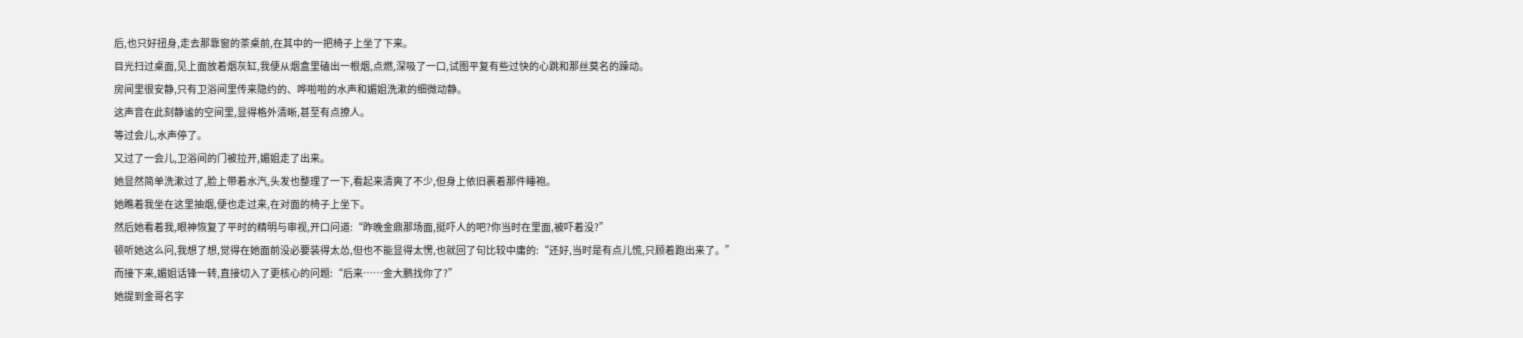后,也只好扭身,走去那靠窗的茶桌前,在其中的一把椅子上坐了下来。
目光扫过桌面,见上面放着烟灰缸,我便从烟盒里磕出一根烟,点燃,深吸了一口,试图平复有些过快的心跳和那丝莫名的躁动。
房间里很安静,只有卫浴间里传来隐约的、哗啦啦的水声和媚姐洗漱的细微动静。
这声音在此刻静谧的空间里,显得格外清晰,甚至有点撩人。
等过会儿,水声停了。
又过了一会儿,卫浴间的门被拉开,媚姐走了出来。
她显然简单洗漱过了,脸上带着水汽,头发也整理了一下,看起来清爽了不少,但身上依旧裹着那件睡袍。
她瞧着我坐在这里抽烟,便也走过来,在对面的椅子上坐下。
然后她看着我,眼神恢复了平时的精明与审视,开口问道:“昨晚金鼎那场面,挺吓人的吧?你当时在里面,被吓着没?”
顿听她这么问,我想了想,觉得在她面前没必要装得太怂,但也不能显得太愣,也就回了句比较中庸的:“还好,当时是有点儿慌,只顾着跑出来了。”
而接下来,媚姐话锋一转,直接切入了更核心的问题:“后来……金大鹏找你了?”
她提到金哥名字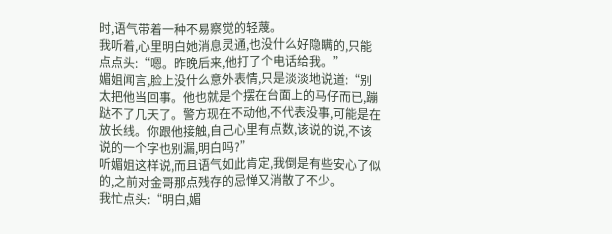时,语气带着一种不易察觉的轻蔑。
我听着,心里明白她消息灵通,也没什么好隐瞒的,只能点点头:“嗯。昨晚后来,他打了个电话给我。”
媚姐闻言,脸上没什么意外表情,只是淡淡地说道:“别太把他当回事。他也就是个摆在台面上的马仔而已,蹦跶不了几天了。警方现在不动他,不代表没事,可能是在放长线。你跟他接触,自己心里有点数,该说的说,不该说的一个字也别漏,明白吗?”
听媚姐这样说,而且语气如此肯定,我倒是有些安心了似的,之前对金哥那点残存的忌惮又消散了不少。
我忙点头:“明白,媚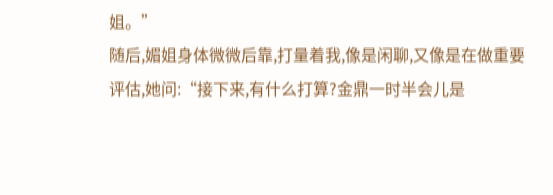姐。”
随后,媚姐身体微微后靠,打量着我,像是闲聊,又像是在做重要评估,她问:“接下来,有什么打算?金鼎一时半会儿是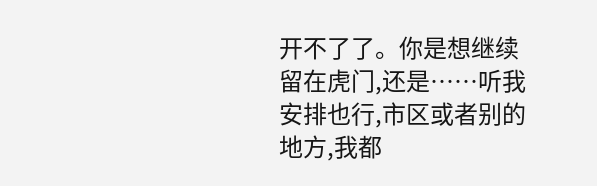开不了了。你是想继续留在虎门,还是……听我安排也行,市区或者别的地方,我都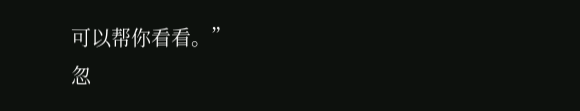可以帮你看看。”
忽